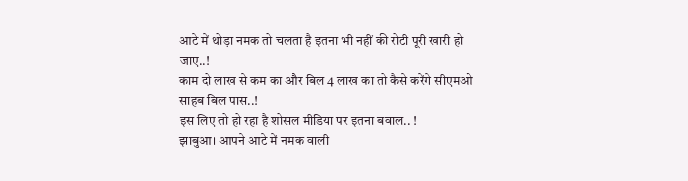आटे में थोड़ा नमक तो चलता है इतना भी नहीं की रोटी पूरी खारी हो जाए..!
काम दो लाख से कम का और बिल 4 लाख का तो कैसे करेंगे सीएमओ साहब बिल पास..!
इस लिए तो हो रहा है शोसल मीडिया पर इतना बवाल.. !
झाबुआ। आपने आटे में नमक वाली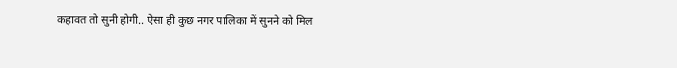कहावत तो सुनी होगी.. ऐसा ही कुछ नगर पालिका में सुनने को मिल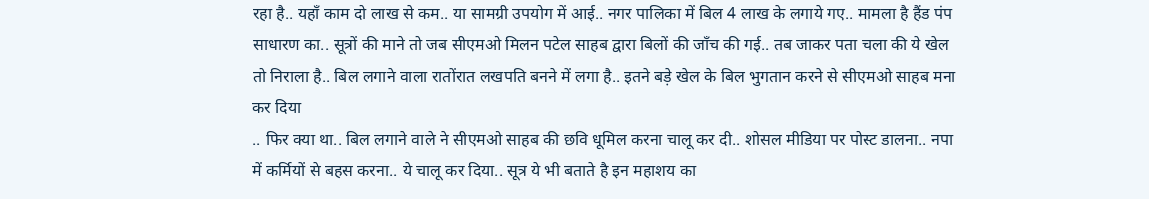रहा है.. यहाँ काम दो लाख से कम.. या सामग्री उपयोग में आई.. नगर पालिका में बिल 4 लाख के लगाये गए.. मामला है हैंड पंप साधारण का.. सूत्रों की माने तो जब सीएमओ मिलन पटेल साहब द्वारा बिलों की जाँच की गई.. तब जाकर पता चला की ये खेल तो निराला है.. बिल लगाने वाला रातोंरात लखपति बनने में लगा है.. इतने बड़े खेल के बिल भुगतान करने से सीएमओ साहब मना कर दिया
.. फिर क्या था.. बिल लगाने वाले ने सीएमओ साहब की छवि धूमिल करना चालू कर दी.. शोसल मीडिया पर पोस्ट डालना.. नपा में कर्मियों से बहस करना.. ये चालू कर दिया.. सूत्र ये भी बताते है इन महाशय का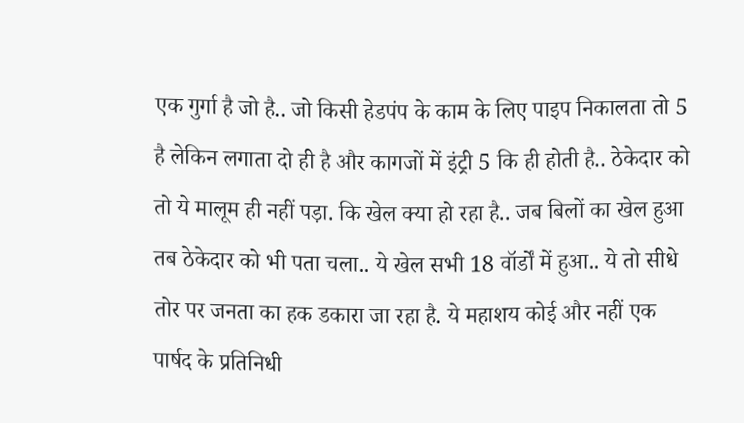एक गुर्गा है जो है.. जो किसी हेडपंप के काम के लिए पाइप निकालता तो 5 है लेकिन लगाता दो ही है और कागजों में इंट्री 5 कि ही होती है.. ठेकेदार को तो ये मालूम ही नहीं पड़ा. कि खेल क्या हो रहा है.. जब बिलों का खेल हुआ तब ठेकेदार को भी पता चला.. ये खेल सभी 18 वॉर्डों में हुआ.. ये तो सीधे तोर पर जनता का हक डकारा जा रहा है. ये महाशय कोई और नहीं एक पार्षद के प्रतिनिधी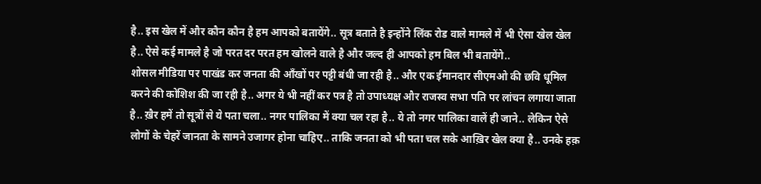है.. इस खेल में और कौन कौन है हम आपको बतायेंगे.. सूत्र बताते है इन्होंने लिंक रोड वाले मामले में भी ऐसा खेल खेल है.. ऐसे कई मामले है जो परत दर परत हम खोलने वाले है और जल्द ही आपको हम बिल भी बतायेंगे..
शोसल मीडिया पर पाखंड कर जनता की आँखों पर पट्टी बंधी जा रही है.. और एक ईमानदार सीएमओ की छवि धूमिल करने की कोशिश की जा रही है.. अगर ये भी नहीं कर पत्र है तो उपाध्यक्ष और राजस्व सभा पति पर लांचन लगाया जाता है.. ख़ैर हमें तो सूत्रों से ये पता चला.. नगर पालिका में क्या चल रहा है.. ये तो नगर पालिका वालें ही जाने.. लेकिन ऐसे लोगों के चेहरें जानता के सामने उजागर होना चाहिए.. ताकि जनता को भी पता चल सके आख़िर खेल क्या है.. उनके हक़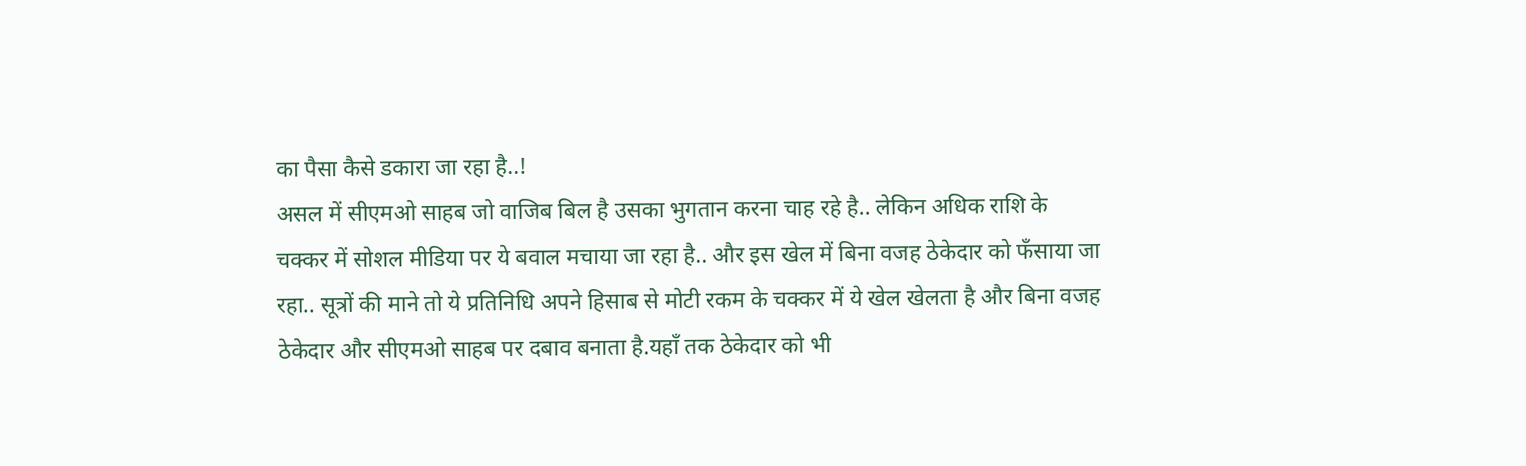का पैसा कैसे डकारा जा रहा है..!
असल में सीएमओ साहब जो वाजिब बिल है उसका भुगतान करना चाह रहे है.. लेकिन अधिक राशि के चक्कर में सोशल मीडिया पर ये बवाल मचाया जा रहा है.. और इस खेल में बिना वजह ठेकेदार को फँसाया जा रहा.. सूत्रों की माने तो ये प्रतिनिधि अपने हिसाब से मोटी रकम के चक्कर में ये खेल खेलता है और बिना वजह ठेकेदार और सीएमओ साहब पर दबाव बनाता है.यहाँ तक ठेकेदार को भी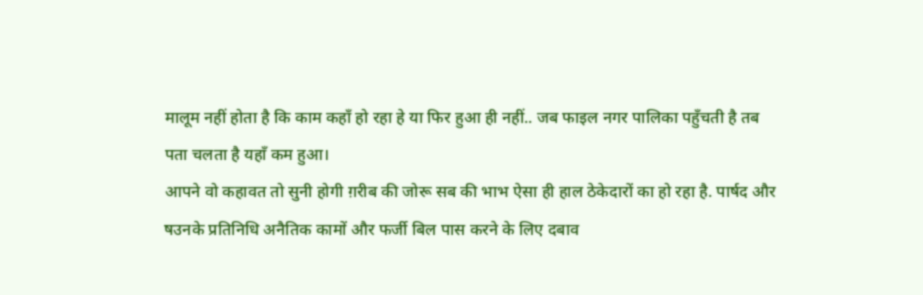मालूम नहीं होता है कि काम कहाँ हो रहा हे या फिर हुआ ही नहीं.. जब फाइल नगर पालिका पहुँचती है तब पता चलता है यहाँ कम हुआ।
आपने वो कहावत तो सुनी होगी ग़रीब की जोरू सब की भाभ ऐसा ही हाल ठेकेदारों का हो रहा है. पार्षद और षउनके प्रतिनिधि अनैतिक कामों और फर्जी बिल पास करने के लिए दबाव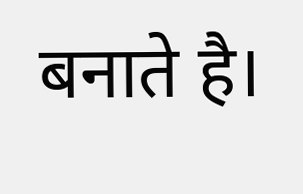बनाते है।